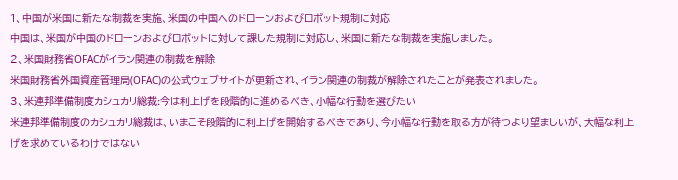1、中国が米国に新たな制裁を実施、米国の中国へのドローンおよびロボット規制に対応
中国は、米国が中国のドローンおよびロボットに対して課した規制に対応し、米国に新たな制裁を実施しました。
2、米国財務省OFACがイラン関連の制裁を解除
米国財務省外国資産管理局(OFAC)の公式ウェブサイトが更新され、イラン関連の制裁が解除されたことが発表されました。
3、米連邦準備制度カシュカリ総裁:今は利上げを段階的に進めるべき、小幅な行動を選びたい
米連邦準備制度のカシュカリ総裁は、いまこそ段階的に利上げを開始するべきであり、今小幅な行動を取る方が待つより望ましいが、大幅な利上げを求めているわけではない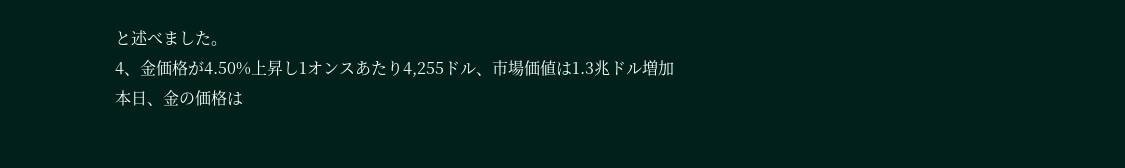と述べました。
4、金価格が4.50%上昇し1オンスあたり4,255ドル、市場価値は1.3兆ドル増加
本日、金の価格は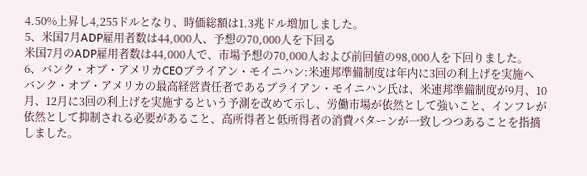4.50%上昇し4,255ドルとなり、時価総額は1.3兆ドル増加しました。
5、米国7月ADP雇用者数は44,000人、予想の70,000人を下回る
米国7月のADP雇用者数は44,000人で、市場予想の70,000人および前回値の98,000人を下回りました。
6、バンク・オブ・アメリカCEOブライアン・モイニハン:米連邦準備制度は年内に3回の利上げを実施へ
バンク・オブ・アメリカの最高経営責任者であるブライアン・モイニハン氏は、米連邦準備制度が9月、10月、12月に3回の利上げを実施するという予測を改めて示し、労働市場が依然として強いこと、インフレが依然として抑制される必要があること、高所得者と低所得者の消費パターンが一致しつつあることを指摘しました。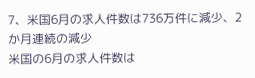7、米国6月の求人件数は736万件に減少、2か月連続の減少
米国の6月の求人件数は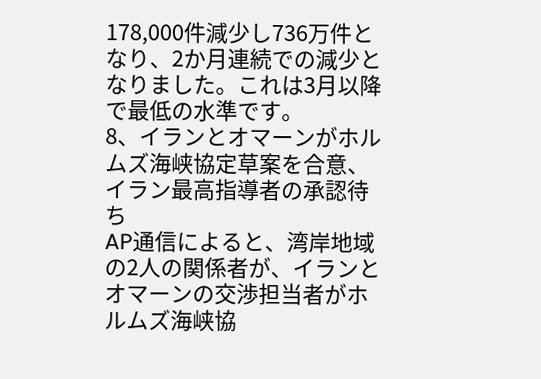178,000件減少し736万件となり、2か月連続での減少となりました。これは3月以降で最低の水準です。
8、イランとオマーンがホルムズ海峡協定草案を合意、イラン最高指導者の承認待ち
AP通信によると、湾岸地域の2人の関係者が、イランとオマーンの交渉担当者がホルムズ海峡協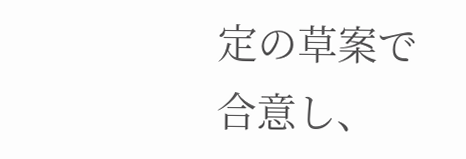定の草案で合意し、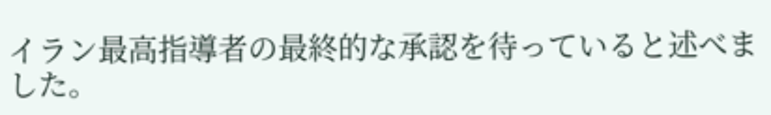イラン最高指導者の最終的な承認を待っていると述べました。